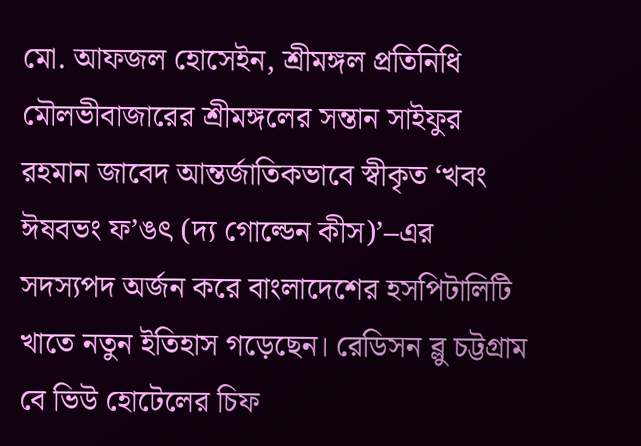মো. আফজল হোসেইন, শ্রীমঙ্গল প্রতিনিধি
মৌলভীবাজারের শ্রীমঙ্গলের সন্তান সাইফুর রহমান জাবেদ আন্তর্জাতিকভাবে স্বীকৃত ‘খবং ঈষবভং ফ’ঙৎ (দ্য গোল্ডেন কীস)’–এর সদস্যপদ অর্জন করে বাংলাদেশের হসপিটালিটি খাতে নতুন ইতিহাস গড়েছেন। রেডিসন ব্লু চট্টগ্রাম বে ভিউ হোটেলের চিফ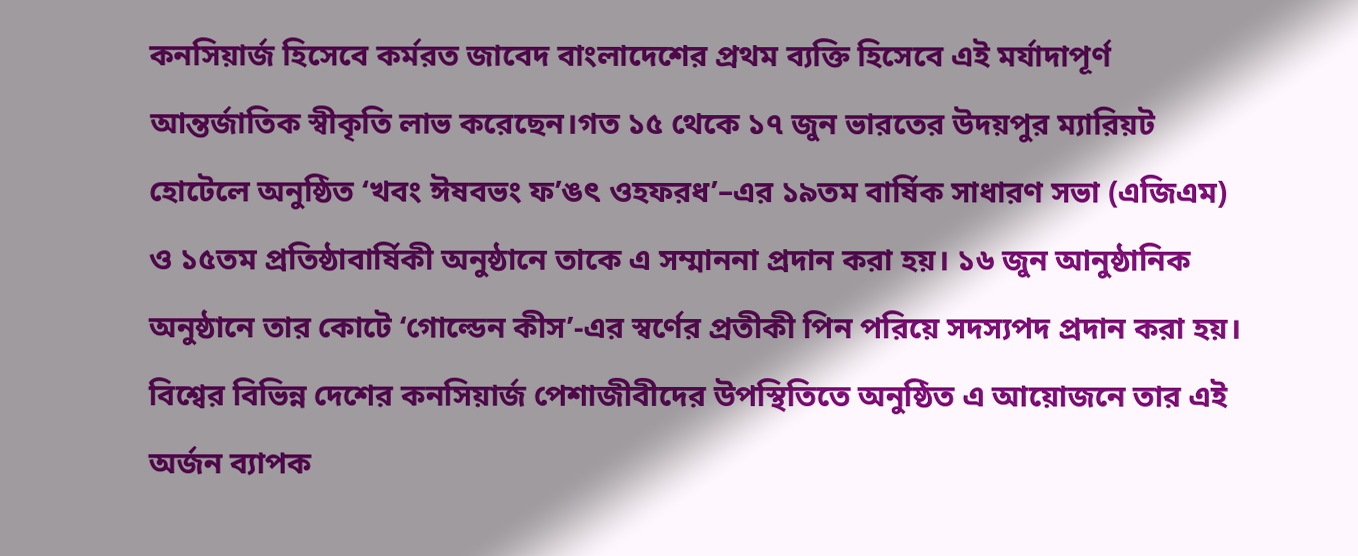কনসিয়ার্জ হিসেবে কর্মরত জাবেদ বাংলাদেশের প্রথম ব্যক্তি হিসেবে এই মর্যাদাপূর্ণ আন্তর্জাতিক স্বীকৃতি লাভ করেছেন।গত ১৫ থেকে ১৭ জুন ভারতের উদয়পুর ম্যারিয়ট হোটেলে অনুষ্ঠিত ‘খবং ঈষবভং ফ’ঙৎ ওহফরধ’–এর ১৯তম বার্ষিক সাধারণ সভা (এজিএম) ও ১৫তম প্রতিষ্ঠাবার্ষিকী অনুষ্ঠানে তাকে এ সম্মাননা প্রদান করা হয়। ১৬ জুন আনুষ্ঠানিক অনুষ্ঠানে তার কোটে ‘গোল্ডেন কীস’-এর স্বর্ণের প্রতীকী পিন পরিয়ে সদস্যপদ প্রদান করা হয়। বিশ্বের বিভিন্ন দেশের কনসিয়ার্জ পেশাজীবীদের উপস্থিতিতে অনুষ্ঠিত এ আয়োজনে তার এই অর্জন ব্যাপক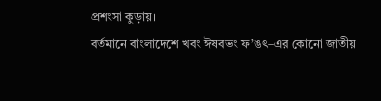প্রশংসা কুড়ায়।
বর্তমানে বাংলাদেশে খবং ঈষবভং ফ’ঙৎ–এর কোনো জাতীয়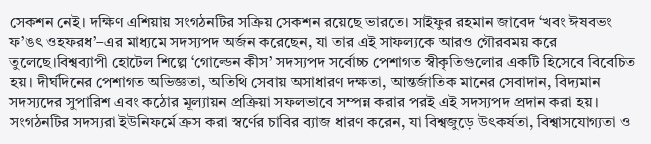সেকশন নেই। দক্ষিণ এশিয়ায় সংগঠনটির সক্রিয় সেকশন রয়েছে ভারতে। সাইফুর রহমান জাবেদ ‘খবং ঈষবভং ফ’ঙৎ ওহফরধ’–এর মাধ্যমে সদস্যপদ অর্জন করেছেন, যা তার এই সাফল্যকে আরও গৌরবময় করে তুলেছে।বিশ্বব্যাপী হোটেল শিল্পে ‘গোল্ডেন কীস’ সদস্যপদ সর্বোচ্চ পেশাগত স্বীকৃতিগুলোর একটি হিসেবে বিবেচিত হয়। দীর্ঘদিনের পেশাগত অভিজ্ঞতা, অতিথি সেবায় অসাধারণ দক্ষতা, আন্তর্জাতিক মানের সেবাদান, বিদ্যমান সদস্যদের সুপারিশ এবং কঠোর মূল্যায়ন প্রক্রিয়া সফলভাবে সম্পন্ন করার পরই এই সদস্যপদ প্রদান করা হয়। সংগঠনটির সদস্যরা ইউনিফর্মে ক্রস করা স্বর্ণের চাবির ব্যাজ ধারণ করেন, যা বিশ্বজুড়ে উৎকর্ষতা, বিশ্বাসযোগ্যতা ও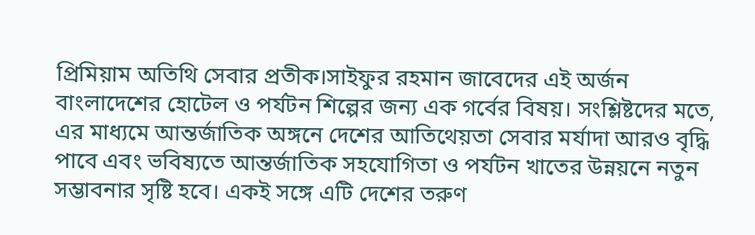প্রিমিয়াম অতিথি সেবার প্রতীক।সাইফুর রহমান জাবেদের এই অর্জন বাংলাদেশের হোটেল ও পর্যটন শিল্পের জন্য এক গর্বের বিষয়। সংশ্লিষ্টদের মতে, এর মাধ্যমে আন্তর্জাতিক অঙ্গনে দেশের আতিথেয়তা সেবার মর্যাদা আরও বৃদ্ধি পাবে এবং ভবিষ্যতে আন্তর্জাতিক সহযোগিতা ও পর্যটন খাতের উন্নয়নে নতুন সম্ভাবনার সৃষ্টি হবে। একই সঙ্গে এটি দেশের তরুণ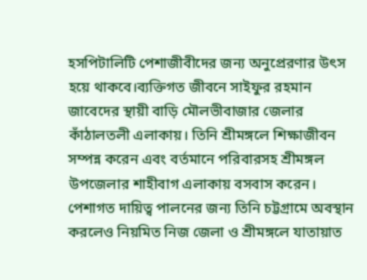হসপিটালিটি পেশাজীবীদের জন্য অনুপ্রেরণার উৎস হয়ে থাকবে।ব্যক্তিগত জীবনে সাইফুর রহমান জাবেদের স্থায়ী বাড়ি মৌলভীবাজার জেলার কাঁঠালতলী এলাকায়। তিনি শ্রীমঙ্গলে শিক্ষাজীবন সম্পন্ন করেন এবং বর্তমানে পরিবারসহ শ্রীমঙ্গল উপজেলার শাহীবাগ এলাকায় বসবাস করেন। পেশাগত দায়িত্ব পালনের জন্য তিনি চট্টগ্রামে অবস্থান করলেও নিয়মিত নিজ জেলা ও শ্রীমঙ্গলে যাতায়াত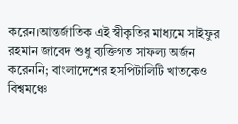করেন।আন্তর্জাতিক এই স্বীকৃতির মাধ্যমে সাইফুর রহমান জাবেদ শুধু ব্যক্তিগত সাফল্য অর্জন করেননি; বাংলাদেশের হসপিটালিটি খাতকেও বিশ্বমঞ্চে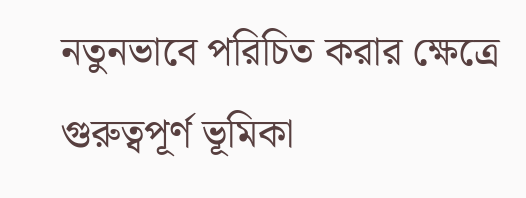নতুনভাবে পরিচিত করার ক্ষেত্রে গুরুত্বপূর্ণ ভূমিকা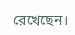রেখেছেন।